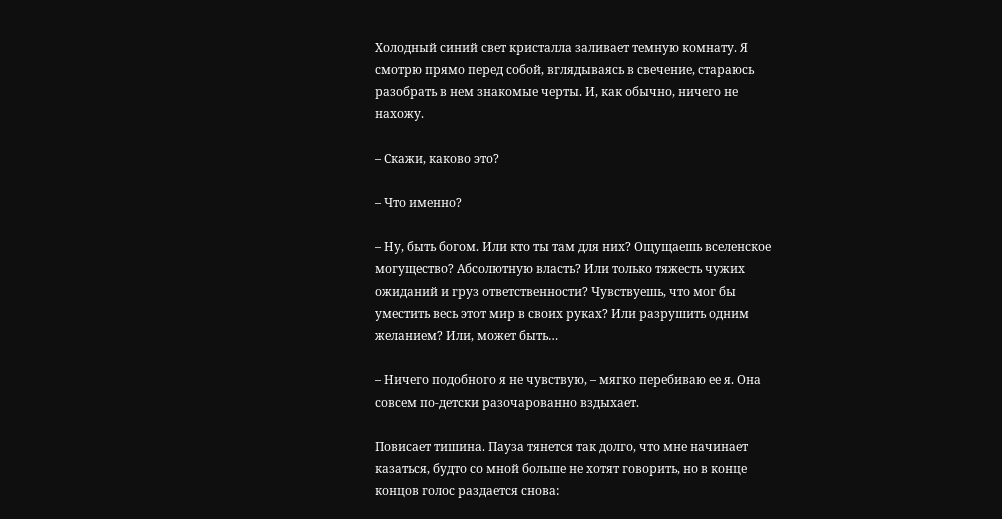Холодный синий свет кристалла заливает темную комнату. Я смотрю прямо перед собой, вглядываясь в свечение, стараюсь разобрать в нем знакомые черты. И, как обычно, ничего не нахожу.

– Скажи, каково это?

– Что именно?

– Ну, быть богом. Или кто ты там для них? Ощущаешь вселенское могущество? Абсолютную власть? Или только тяжесть чужих ожиданий и груз ответственности? Чувствуешь, что мог бы уместить весь этот мир в своих руках? Или разрушить одним желанием? Или, может быть…

– Ничего подобного я не чувствую, – мягко перебиваю ее я. Она совсем по-детски разочарованно вздыхает.

Повисает тишина. Пауза тянется так долго, что мне начинает казаться, будто со мной больше не хотят говорить, но в конце концов голос раздается снова: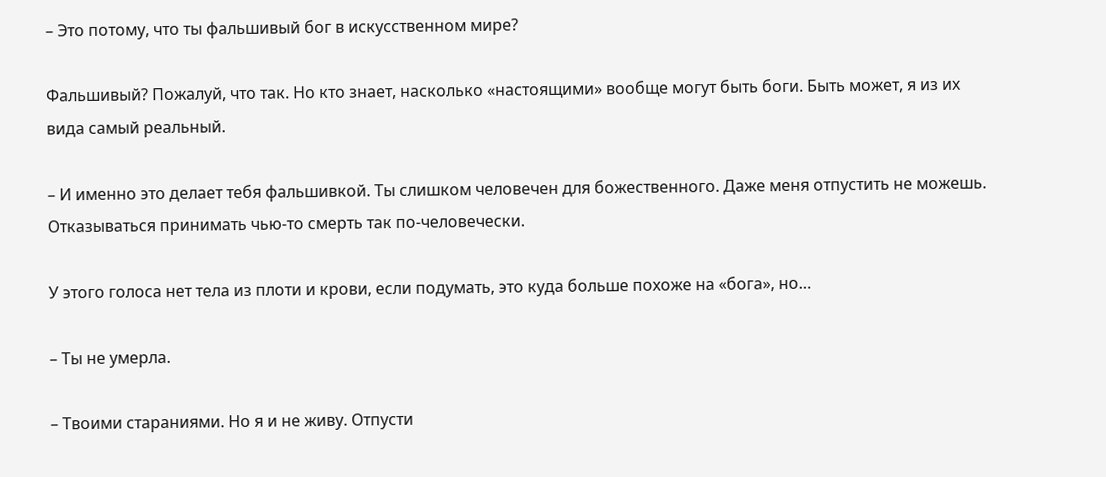– Это потому, что ты фальшивый бог в искусственном мире?

Фальшивый? Пожалуй, что так. Но кто знает, насколько «настоящими» вообще могут быть боги. Быть может, я из их вида самый реальный.

– И именно это делает тебя фальшивкой. Ты слишком человечен для божественного. Даже меня отпустить не можешь. Отказываться принимать чью-то смерть так по-человечески.

У этого голоса нет тела из плоти и крови, если подумать, это куда больше похоже на «бога», но…

– Ты не умерла.

– Твоими стараниями. Но я и не живу. Отпусти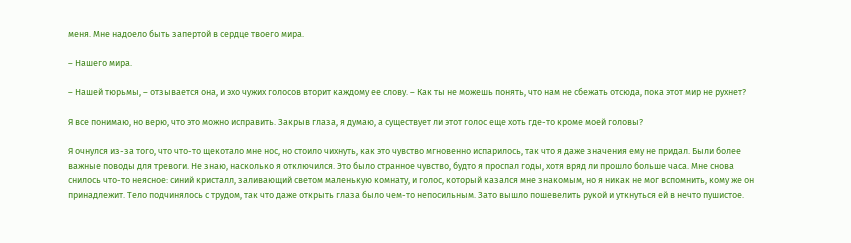меня. Мне надоело быть запертой в сердце твоего мира.

– Нашего мира.

– Нашей тюрьмы, – отзывается она, и эхо чужих голосов вторит каждому ее слову. – Как ты не можешь понять, что нам не сбежать отсюда, пока этот мир не рухнет?

Я все понимаю, но верю, что это можно исправить. Закрыв глаза, я думаю, а существует ли этот голос еще хоть где-то кроме моей головы?

Я очнулся из-за того, что что-то щекотало мне нос, но стоило чихнуть, как это чувство мгновенно испарилось, так что я даже значения ему не придал. Были более важные поводы для тревоги. Не знаю, насколько я отключился. Это было странное чувство, будто я проспал годы, хотя вряд ли прошло больше часа. Мне снова снилось что-то неясное: синий кристалл, заливающий светом маленькую комнату, и голос, который казался мне знакомым, но я никак не мог вспомнить, кому же он принадлежит. Тело подчинялось с трудом, так что даже открыть глаза было чем-то непосильным. Зато вышло пошевелить рукой и уткнуться ей в нечто пушистое.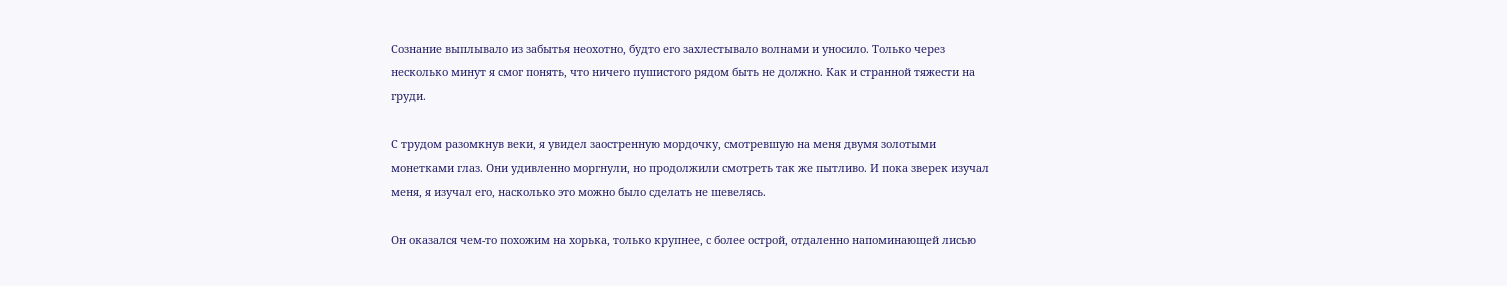Сознание выплывало из забытья неохотно, будто его захлестывало волнами и уносило. Только через несколько минут я смог понять, что ничего пушистого рядом быть не должно. Как и странной тяжести на груди.

С трудом разомкнув веки, я увидел заостренную мордочку, смотревшую на меня двумя золотыми монетками глаз. Они удивленно моргнули, но продолжили смотреть так же пытливо. И пока зверек изучал меня, я изучал его, насколько это можно было сделать не шевелясь.

Он оказался чем-то похожим на хорька, только крупнее, с более острой, отдаленно напоминающей лисью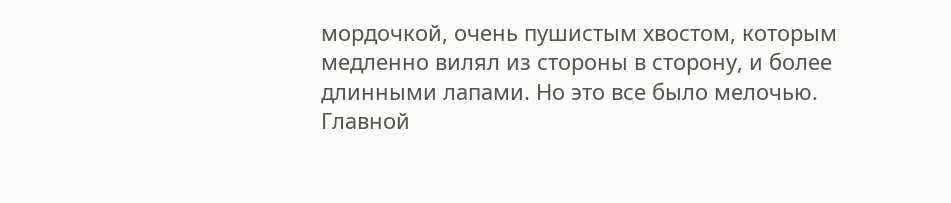мордочкой, очень пушистым хвостом, которым медленно вилял из стороны в сторону, и более длинными лапами. Но это все было мелочью. Главной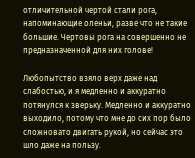отличительной чертой стали рога, напоминающие оленьи, разве что не такие большие. Чертовы рога на совершенно не предназначенной для них голове!

Любопытство взяло верх даже над слабостью, и я медленно и аккуратно потянулся к зверьку. Медленно и аккуратно выходило, потому что мне до сих пор было сложновато двигать рукой, но сейчас это шло даже на пользу.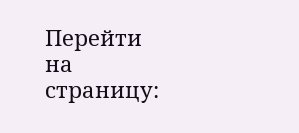Перейти на страницу: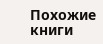Похожие книги